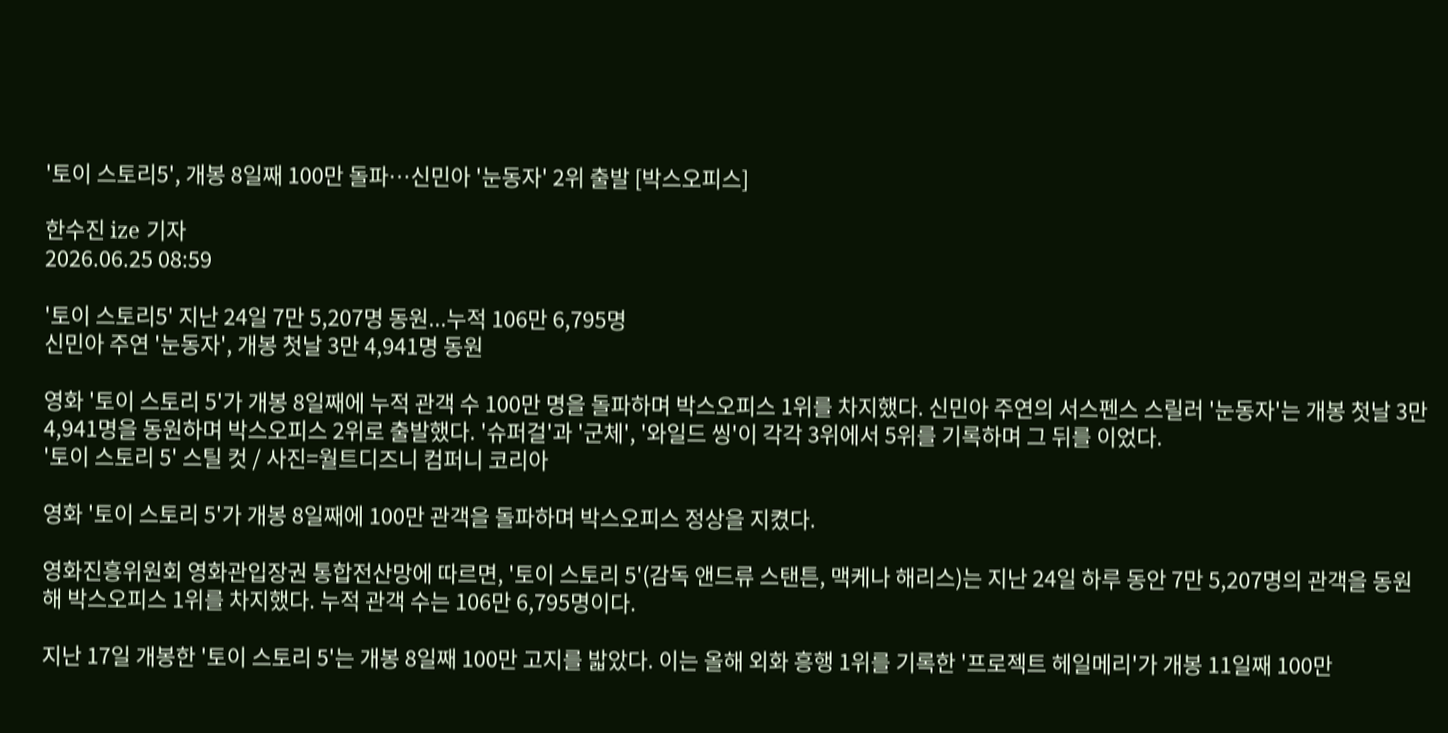'토이 스토리5', 개봉 8일째 100만 돌파…신민아 '눈동자' 2위 출발 [박스오피스]

한수진 ize 기자
2026.06.25 08:59

'토이 스토리5' 지난 24일 7만 5,207명 동원...누적 106만 6,795명
신민아 주연 '눈동자', 개봉 첫날 3만 4,941명 동원

영화 '토이 스토리 5'가 개봉 8일째에 누적 관객 수 100만 명을 돌파하며 박스오피스 1위를 차지했다. 신민아 주연의 서스펜스 스릴러 '눈동자'는 개봉 첫날 3만 4,941명을 동원하며 박스오피스 2위로 출발했다. '슈퍼걸'과 '군체', '와일드 씽'이 각각 3위에서 5위를 기록하며 그 뒤를 이었다.
'토이 스토리 5' 스틸 컷 / 사진=월트디즈니 컴퍼니 코리아

영화 '토이 스토리 5'가 개봉 8일째에 100만 관객을 돌파하며 박스오피스 정상을 지켰다.

영화진흥위원회 영화관입장권 통합전산망에 따르면, '토이 스토리 5'(감독 앤드류 스탠튼, 맥케나 해리스)는 지난 24일 하루 동안 7만 5,207명의 관객을 동원해 박스오피스 1위를 차지했다. 누적 관객 수는 106만 6,795명이다.

지난 17일 개봉한 '토이 스토리 5'는 개봉 8일째 100만 고지를 밟았다. 이는 올해 외화 흥행 1위를 기록한 '프로젝트 헤일메리'가 개봉 11일째 100만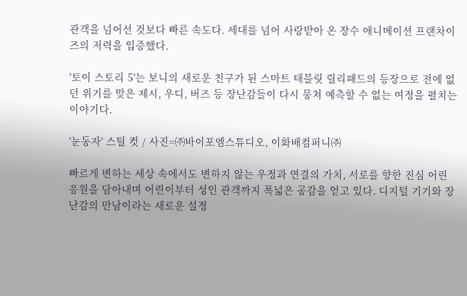관객을 넘어선 것보다 빠른 속도다. 세대를 넘어 사랑받아 온 장수 애니메이션 프랜차이즈의 저력을 입증했다.

'토이 스토리 5'는 보니의 새로운 친구가 된 스마트 태블릿 릴리패드의 등장으로 전에 없던 위기를 맞은 제시, 우디, 버즈 등 장난감들이 다시 뭉쳐 예측할 수 없는 여정을 펼치는 이야기다.

'눈동자' 스틸 컷 / 사진=㈜바이포엠스튜디오, 이화배컴퍼니㈜

빠르게 변하는 세상 속에서도 변하지 않는 우정과 연결의 가치, 서로를 향한 진심 어린 응원을 담아내며 어린이부터 성인 관객까지 폭넓은 공감을 얻고 있다. 디지털 기기와 장난감의 만남이라는 새로운 설정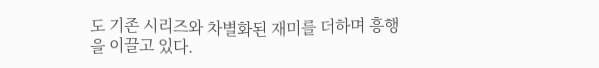도 기존 시리즈와 차별화된 재미를 더하며 흥행을 이끌고 있다.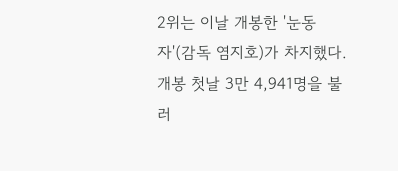2위는 이날 개봉한 '눈동자'(감독 염지호)가 차지했다. 개봉 첫날 3만 4,941명을 불러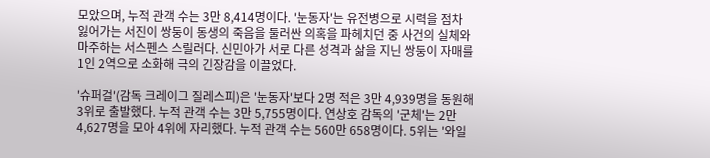모았으며, 누적 관객 수는 3만 8,414명이다. '눈동자'는 유전병으로 시력을 점차 잃어가는 서진이 쌍둥이 동생의 죽음을 둘러싼 의혹을 파헤치던 중 사건의 실체와 마주하는 서스펜스 스릴러다. 신민아가 서로 다른 성격과 삶을 지닌 쌍둥이 자매를 1인 2역으로 소화해 극의 긴장감을 이끌었다.

'슈퍼걸'(감독 크레이그 질레스피)은 '눈동자'보다 2명 적은 3만 4,939명을 동원해 3위로 출발했다. 누적 관객 수는 3만 5,755명이다. 연상호 감독의 '군체'는 2만 4,627명을 모아 4위에 자리했다. 누적 관객 수는 560만 658명이다. 5위는 '와일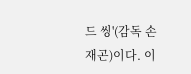드 씽'(감독 손재곤)이다. 이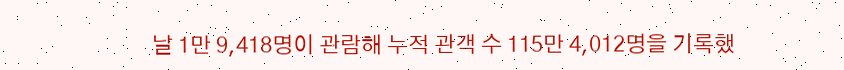날 1만 9,418명이 관람해 누적 관객 수 115만 4,012명을 기록했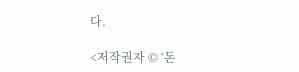다.

<저작권자 © ‘돈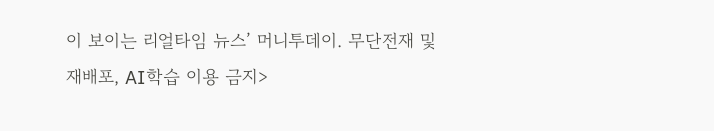이 보이는 리얼타임 뉴스’ 머니투데이. 무단전재 및 재배포, AI학습 이용 금지>